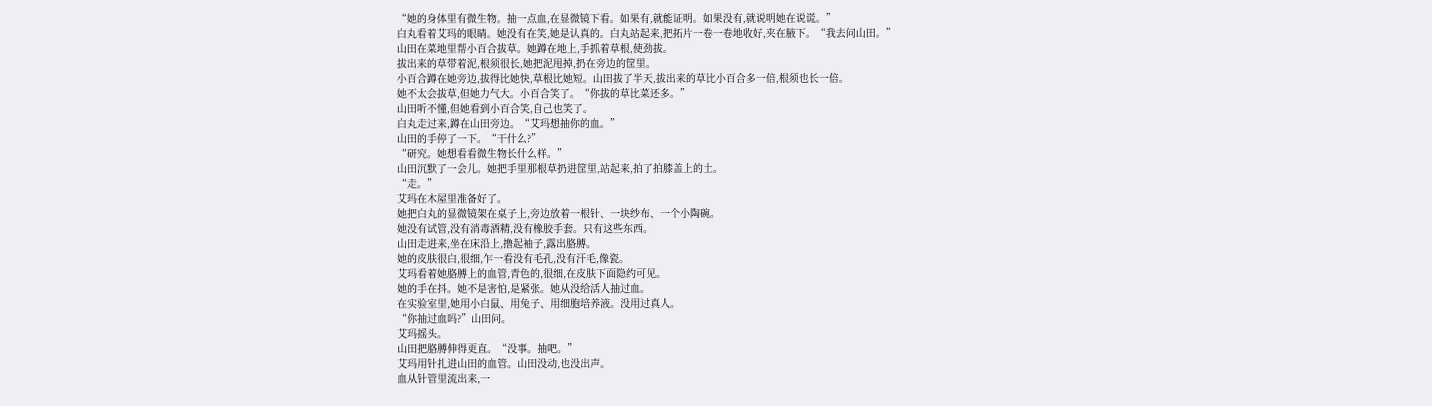“她的身体里有微生物。抽一点血,在显微镜下看。如果有,就能证明。如果没有,就说明她在说谎。”
白丸看着艾玛的眼睛。她没有在笑,她是认真的。白丸站起来,把拓片一卷一卷地收好,夹在腋下。“我去问山田。”
山田在菜地里帮小百合拔草。她蹲在地上,手抓着草根,使劲拔。
拔出来的草带着泥,根须很长,她把泥甩掉,扔在旁边的筐里。
小百合蹲在她旁边,拔得比她快,草根比她短。山田拔了半天,拔出来的草比小百合多一倍,根须也长一倍。
她不太会拔草,但她力气大。小百合笑了。“你拔的草比菜还多。”
山田听不懂,但她看到小百合笑,自己也笑了。
白丸走过来,蹲在山田旁边。“艾玛想抽你的血。”
山田的手停了一下。“干什么?”
“研究。她想看看微生物长什么样。”
山田沉默了一会儿。她把手里那根草扔进筐里,站起来,拍了拍膝盖上的土。
“走。”
艾玛在木屋里准备好了。
她把白丸的显微镜架在桌子上,旁边放着一根针、一块纱布、一个小陶碗。
她没有试管,没有消毒酒精,没有橡胶手套。只有这些东西。
山田走进来,坐在床沿上,撸起袖子,露出胳膊。
她的皮肤很白,很细,乍一看没有毛孔,没有汗毛,像瓷。
艾玛看着她胳膊上的血管,青色的,很细,在皮肤下面隐约可见。
她的手在抖。她不是害怕,是紧张。她从没给活人抽过血。
在实验室里,她用小白鼠、用兔子、用细胞培养液。没用过真人。
“你抽过血吗?”山田问。
艾玛摇头。
山田把胳膊伸得更直。“没事。抽吧。”
艾玛用针扎进山田的血管。山田没动,也没出声。
血从针管里流出来,一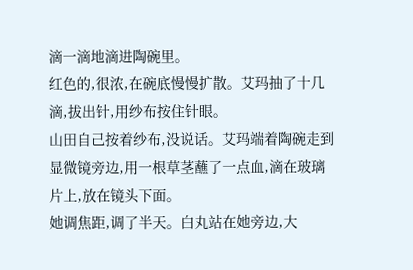滴一滴地滴进陶碗里。
红色的,很浓,在碗底慢慢扩散。艾玛抽了十几滴,拔出针,用纱布按住针眼。
山田自己按着纱布,没说话。艾玛端着陶碗走到显微镜旁边,用一根草茎蘸了一点血,滴在玻璃片上,放在镜头下面。
她调焦距,调了半天。白丸站在她旁边,大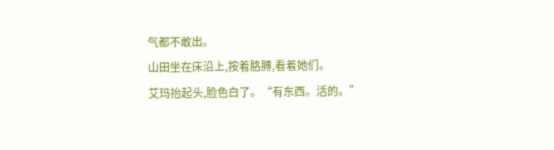气都不敢出。
山田坐在床沿上,按着胳膊,看着她们。
艾玛抬起头,脸色白了。“有东西。活的。”